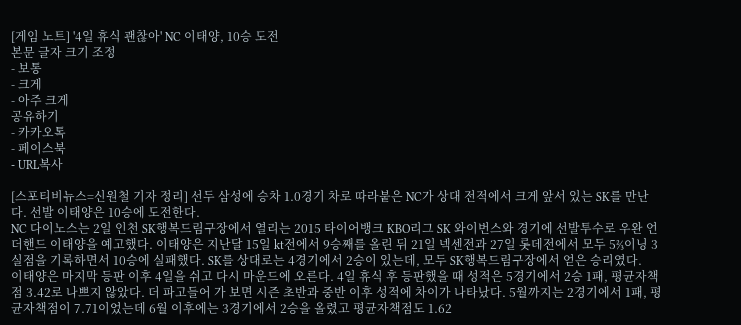[게임 노트] '4일 휴식 괜찮아' NC 이태양, 10승 도전
본문 글자 크기 조정
- 보통
- 크게
- 아주 크게
공유하기
- 카카오톡
- 페이스북
- URL복사

[스포티비뉴스=신원철 기자 정리] 선두 삼성에 승차 1.0경기 차로 따라붙은 NC가 상대 전적에서 크게 앞서 있는 SK를 만난다. 선발 이태양은 10승에 도전한다.
NC 다이노스는 2일 인천 SK행복드림구장에서 열리는 2015 타이어뱅크 KBO리그 SK 와이번스와 경기에 선발투수로 우완 언더핸드 이태양을 예고했다. 이태양은 지난달 15일 kt전에서 9승째를 올린 뒤 21일 넥센전과 27일 롯데전에서 모두 5⅔이닝 3실점을 기록하면서 10승에 실패했다. SK를 상대로는 4경기에서 2승이 있는데, 모두 SK행복드림구장에서 얻은 승리였다.
이태양은 마지막 등판 이후 4일을 쉬고 다시 마운드에 오른다. 4일 휴식 후 등판했을 때 성적은 5경기에서 2승 1패, 평균자책점 3.42로 나쁘지 않았다. 더 파고들어 가 보면 시즌 초반과 중반 이후 성적에 차이가 나타났다. 5월까지는 2경기에서 1패, 평균자책점이 7.71이었는데 6월 이후에는 3경기에서 2승을 올렸고 평균자책점도 1.62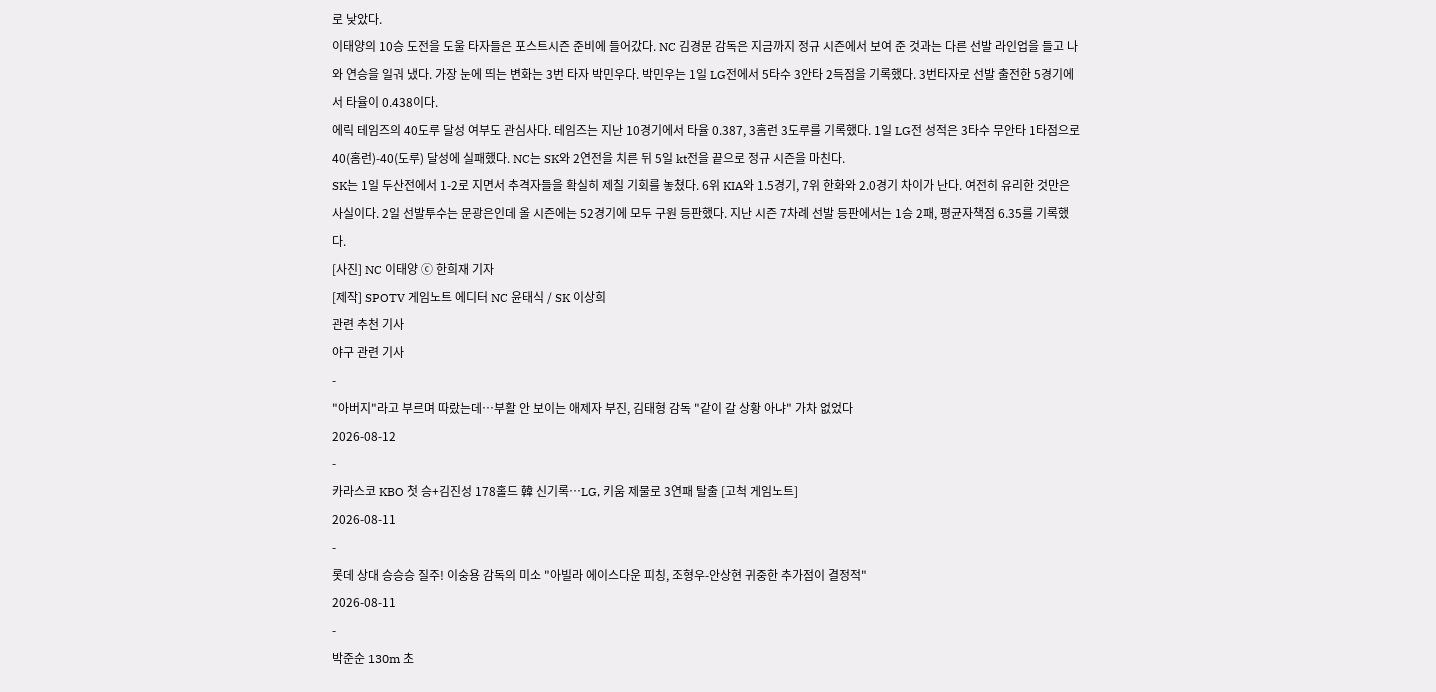로 낮았다.
이태양의 10승 도전을 도울 타자들은 포스트시즌 준비에 들어갔다. NC 김경문 감독은 지금까지 정규 시즌에서 보여 준 것과는 다른 선발 라인업을 들고 나와 연승을 일궈 냈다. 가장 눈에 띄는 변화는 3번 타자 박민우다. 박민우는 1일 LG전에서 5타수 3안타 2득점을 기록했다. 3번타자로 선발 출전한 5경기에서 타율이 0.438이다.
에릭 테임즈의 40도루 달성 여부도 관심사다. 테임즈는 지난 10경기에서 타율 0.387, 3홈런 3도루를 기록했다. 1일 LG전 성적은 3타수 무안타 1타점으로 40(홈런)-40(도루) 달성에 실패했다. NC는 SK와 2연전을 치른 뒤 5일 kt전을 끝으로 정규 시즌을 마친다.
SK는 1일 두산전에서 1-2로 지면서 추격자들을 확실히 제칠 기회를 놓쳤다. 6위 KIA와 1.5경기, 7위 한화와 2.0경기 차이가 난다. 여전히 유리한 것만은 사실이다. 2일 선발투수는 문광은인데 올 시즌에는 52경기에 모두 구원 등판했다. 지난 시즌 7차례 선발 등판에서는 1승 2패, 평균자책점 6.35를 기록했다.
[사진] NC 이태양 ⓒ 한희재 기자
[제작] SPOTV 게임노트 에디터 NC 윤태식 / SK 이상희
관련 추천 기사
야구 관련 기사
-
"아버지"라고 부르며 따랐는데…부활 안 보이는 애제자 부진, 김태형 감독 "같이 갈 상황 아냐" 가차 없었다
2026-08-12
-
카라스코 KBO 첫 승+김진성 178홀드 韓 신기록…LG, 키움 제물로 3연패 탈출 [고척 게임노트]
2026-08-11
-
롯데 상대 승승승 질주! 이숭용 감독의 미소 "아빌라 에이스다운 피칭, 조형우-안상현 귀중한 추가점이 결정적"
2026-08-11
-
박준순 130m 초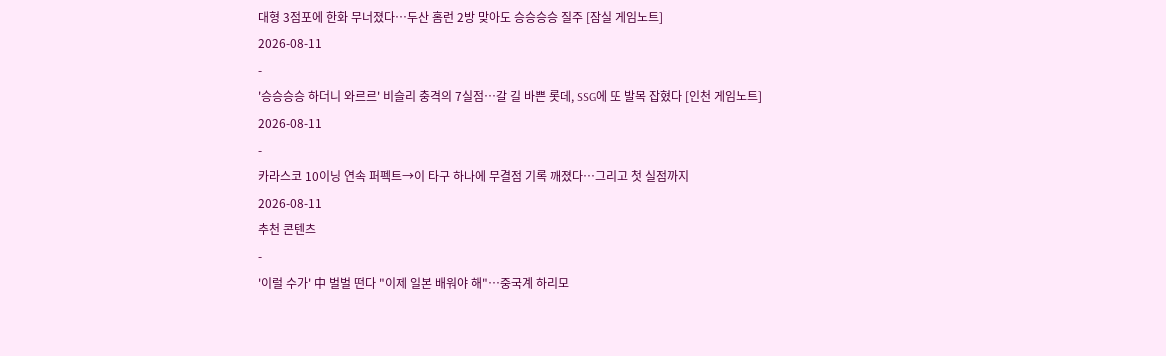대형 3점포에 한화 무너졌다…두산 홈런 2방 맞아도 승승승승 질주 [잠실 게임노트]
2026-08-11
-
'승승승승 하더니 와르르' 비슬리 충격의 7실점…갈 길 바쁜 롯데, SSG에 또 발목 잡혔다 [인천 게임노트]
2026-08-11
-
카라스코 10이닝 연속 퍼펙트→이 타구 하나에 무결점 기록 깨졌다…그리고 첫 실점까지
2026-08-11
추천 콘텐츠
-
'이럴 수가' 中 벌벌 떤다 "이제 일본 배워야 해"…중국계 하리모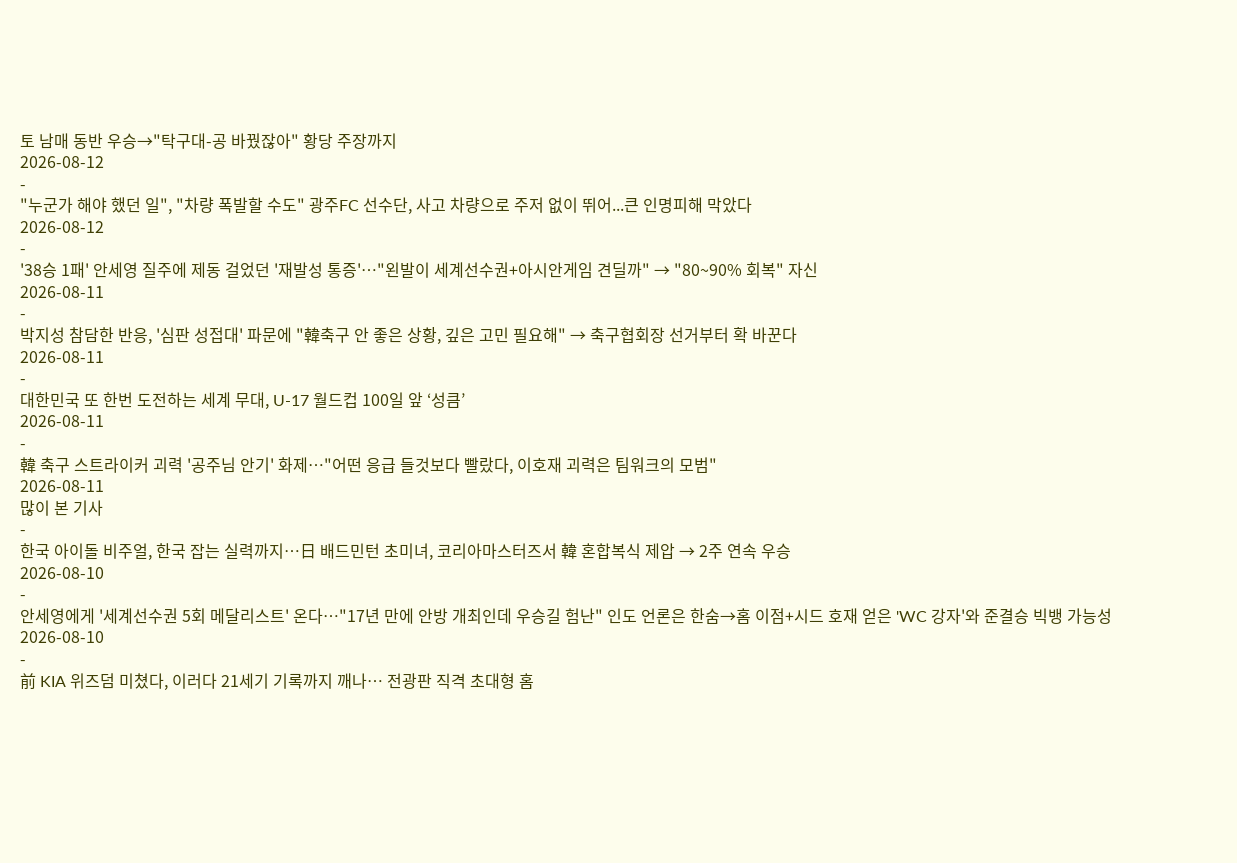토 남매 동반 우승→"탁구대-공 바꿨잖아" 황당 주장까지
2026-08-12
-
"누군가 해야 했던 일", "차량 폭발할 수도" 광주FC 선수단, 사고 차량으로 주저 없이 뛰어...큰 인명피해 막았다
2026-08-12
-
'38승 1패' 안세영 질주에 제동 걸었던 '재발성 통증'…"왼발이 세계선수권+아시안게임 견딜까" → "80~90% 회복" 자신
2026-08-11
-
박지성 참담한 반응, '심판 성접대' 파문에 "韓축구 안 좋은 상황, 깊은 고민 필요해" → 축구협회장 선거부터 확 바꾼다
2026-08-11
-
대한민국 또 한번 도전하는 세계 무대, U-17 월드컵 100일 앞 ‘성큼’
2026-08-11
-
韓 축구 스트라이커 괴력 '공주님 안기' 화제…"어떤 응급 들것보다 빨랐다, 이호재 괴력은 팀워크의 모범"
2026-08-11
많이 본 기사
-
한국 아이돌 비주얼, 한국 잡는 실력까지…日 배드민턴 초미녀, 코리아마스터즈서 韓 혼합복식 제압 → 2주 연속 우승
2026-08-10
-
안세영에게 '세계선수권 5회 메달리스트' 온다…"17년 만에 안방 개최인데 우승길 험난" 인도 언론은 한숨→홈 이점+시드 호재 얻은 'WC 강자'와 준결승 빅뱅 가능성
2026-08-10
-
前 KIA 위즈덤 미쳤다, 이러다 21세기 기록까지 깨나… 전광판 직격 초대형 홈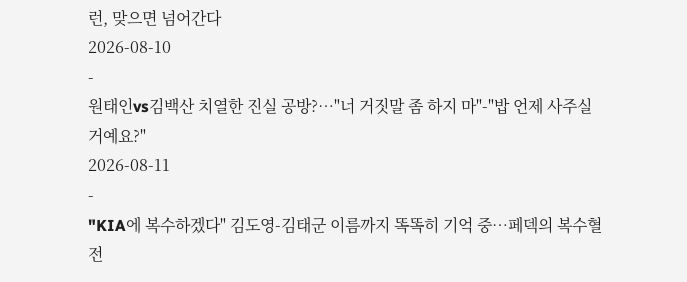런, 맞으면 넘어간다
2026-08-10
-
원태인vs김백산 치열한 진실 공방?…"너 거짓말 좀 하지 마"-"밥 언제 사주실 거예요?"
2026-08-11
-
"KIA에 복수하겠다" 김도영-김태군 이름까지 똑똑히 기억 중…페덱의 복수혈전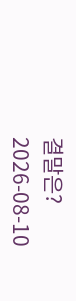결말은?
2026-08-10